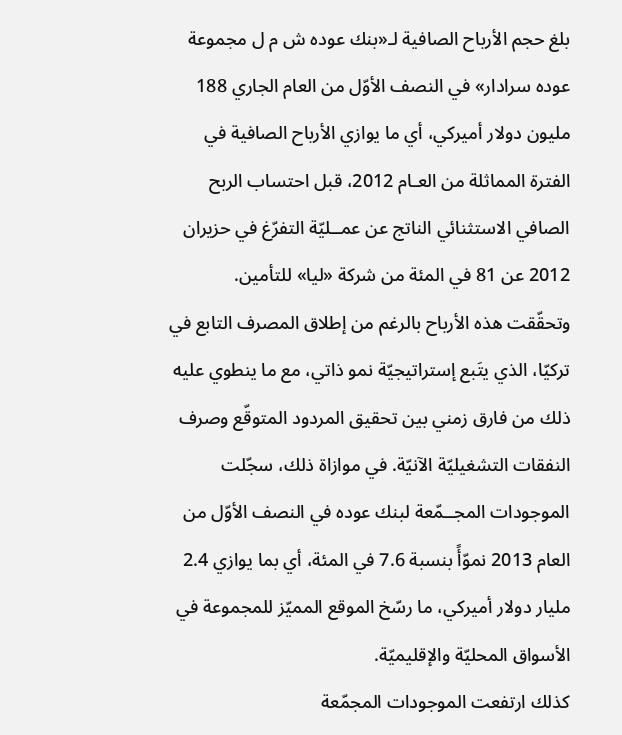بلغ حجم الأرباح الصافية لـ«بنك عوده ش م ل مجموعة عوده سرادار» في النصف الأوّل من العام الجاري 188 مليون دولار أميركي، أي ما يوازي الأرباح الصافية في الفترة المماثلة من العـام 2012، قبل احتساب الربح الصافي الاستثنائي الناتج عن عمــليّة التفرّغ في حزيران 2012 عن 81 في المئة من شركة «ليا» للتأمين. وتحقّقت هذه الأرباح بالرغم من إطلاق المصرف التابع في تركيّا، الذي يتَبع إستراتيجيّة نمو ذاتي، مع ما ينطوي عليه ذلك من فارق زمني بين تحقيق المردود المتوقّع وصرف النفقات التشغيليّة الآنيّة. في موازاة ذلك، سجّلت الموجودات المجــمّعة لبنك عوده في النصف الأوّل من العام 2013 نموّأً بنسبة 7.6 في المئة، أي بما يوازي 2.4 مليار دولار أميركي، ما رسّخ الموقع المميّز للمجموعة في الأسواق المحليّة والإقليميّة.
كذلك ارتفعت الموجودات المجمّعة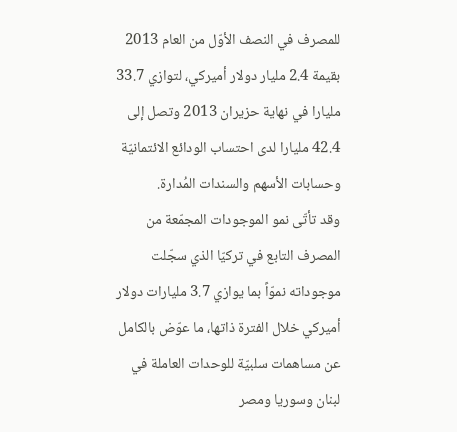للمصرف في النصف الأوّل من العام 2013 بقيمة 2.4 مليار دولار أميركي، لتوازي 33.7 مليارا في نهاية حزيران 2013 وتصل إلى 42.4 مليارا لدى احتساب الودائع الائتمانيّة وحسابات الأسهم والسندات المُدارة.
وقد تأتّى نمو الموجودات المجمّعة من المصرف التابع في تركيّا الذي سجّلت موجوداته نموّاً بما يوازي 3.7 مليارات دولار أميركي خلال الفترة ذاتها، ما عوّض بالكامل عن مساهمات سلبيّة للوحدات العاملة في لبنان وسوريا ومصر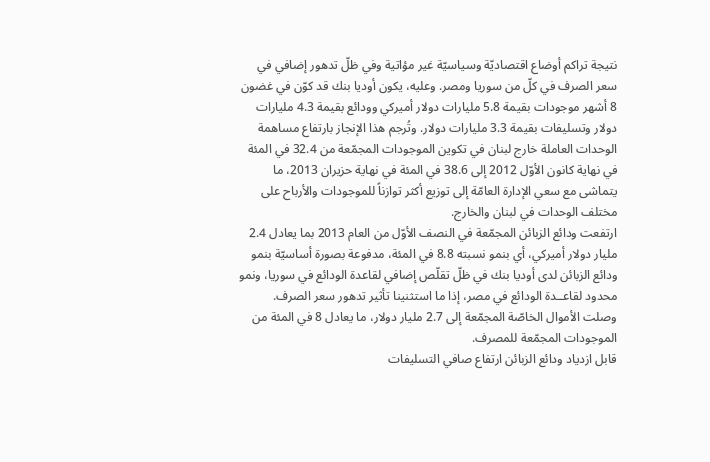نتيجة تراكم أوضاع اقتصاديّة وسياسيّة غير مؤاتية وفي ظلّ تدهور إضافي في سعر الصرف في كلّ من سوريا ومصر. وعليه، يكون أوديا بنك قد كوّن في غضون 8 أشهر موجودات بقيمة 5.8 مليارات دولار أميركي وودائع بقيمة 4.3 مليارات دولار وتسليفات بقيمة 3.3 مليارات دولار. وتُرجم هذا الإنجاز بارتفاع مساهمة الوحدات العاملة خارج لبنان في تكوين الموجودات المجمّعة من 32.4 في المئة في نهاية كانون الأوّل 2012 إلى 38.6 في المئة في نهاية حزيران 2013، ما يتماشى مع سعي الإدارة العامّة إلى توزيع أكثر توازناً للموجودات والأرباح على مختلف الوحدات في لبنان والخارج.
ارتفعت ودائع الزبائن المجمّعة في النصف الأوّل من العام 2013 بما يعادل 2.4 مليار دولار أميركي، أي بنمو نسبته 8.8 في المئة، مدفوعة بصورة أساسيّة بنمو ودائع الزبائن لدى أوديا بنك في ظلّ تقلّص إضافي لقاعدة الودائع في سوريا، ونمو محدود لقاعــدة الودائع في مصر، إذا ما استثنينا تأثير تدهور سعر الصرف.
وصلت الأموال الخاصّة المجمّعة إلى 2.7 مليار دولار، ما يعادل 8 في المئة من الموجودات المجمّعة للمصرف.
قابل ازدياد ودائع الزبائن ارتفاع صافي التسليفات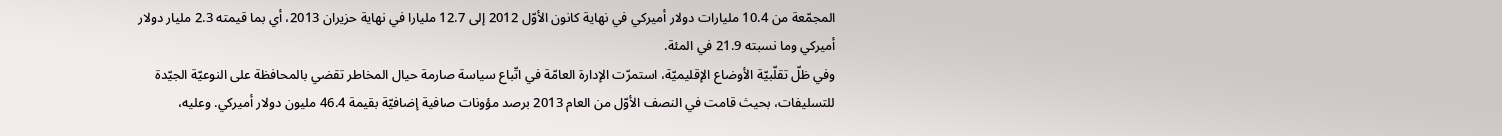المجمّعة من 10.4 مليارات دولار أميركي في نهاية كانون الأوّل 2012 إلى 12.7 مليارا في نهاية حزيران 2013، أي بما قيمته 2.3 مليار دولار أميركي وما نسبته 21.9 في المئة.
وفي ظلّ تقلّبيّة الأوضاع الإقليميّة، استمرّت الإدارة العامّة في اتّباع سياسة صارمة حيال المخاطر تقضي بالمحافظة على النوعيّة الجيّدة للتسليفات، بحيث قامت في النصف الأوّل من العام 2013 برصد مؤونات صافية إضافيّة بقيمة 46.4 مليون دولار أميركي. وعليه،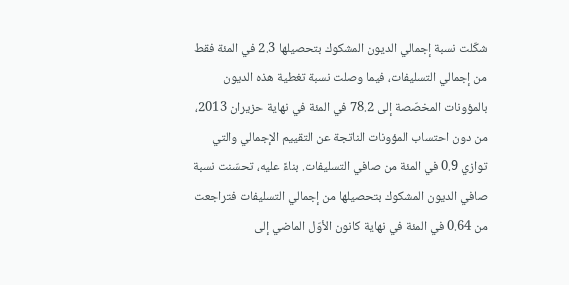شكّلت نسبة إجمالي الديون المشكوك بتحصيلها 2.3 في المئة فقط من إجمالي التسليفات، فيما وصلت نسبة تغطية هذه الديون بالمؤونات المخصّصة إلى 78.2 في المئة في نهاية حزيران 2013، من دون احتساب المؤونات الناتجة عن التقييم الإجمالي والتي توازي 0.9 في المئة من صافي التسليفات. بناءً عليه، تحسّنت نسبة صافي الديون المشكوك بتحصيلها من إجمالي التسليفات فتراجعت من 0.64 في المئة في نهاية كانون الأوّل الماضي إلى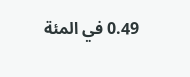0.49 في المئة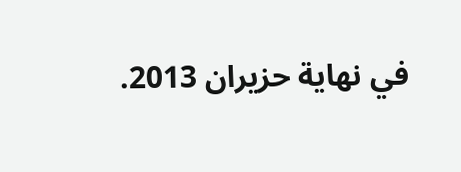في نهاية حزيران 2013.